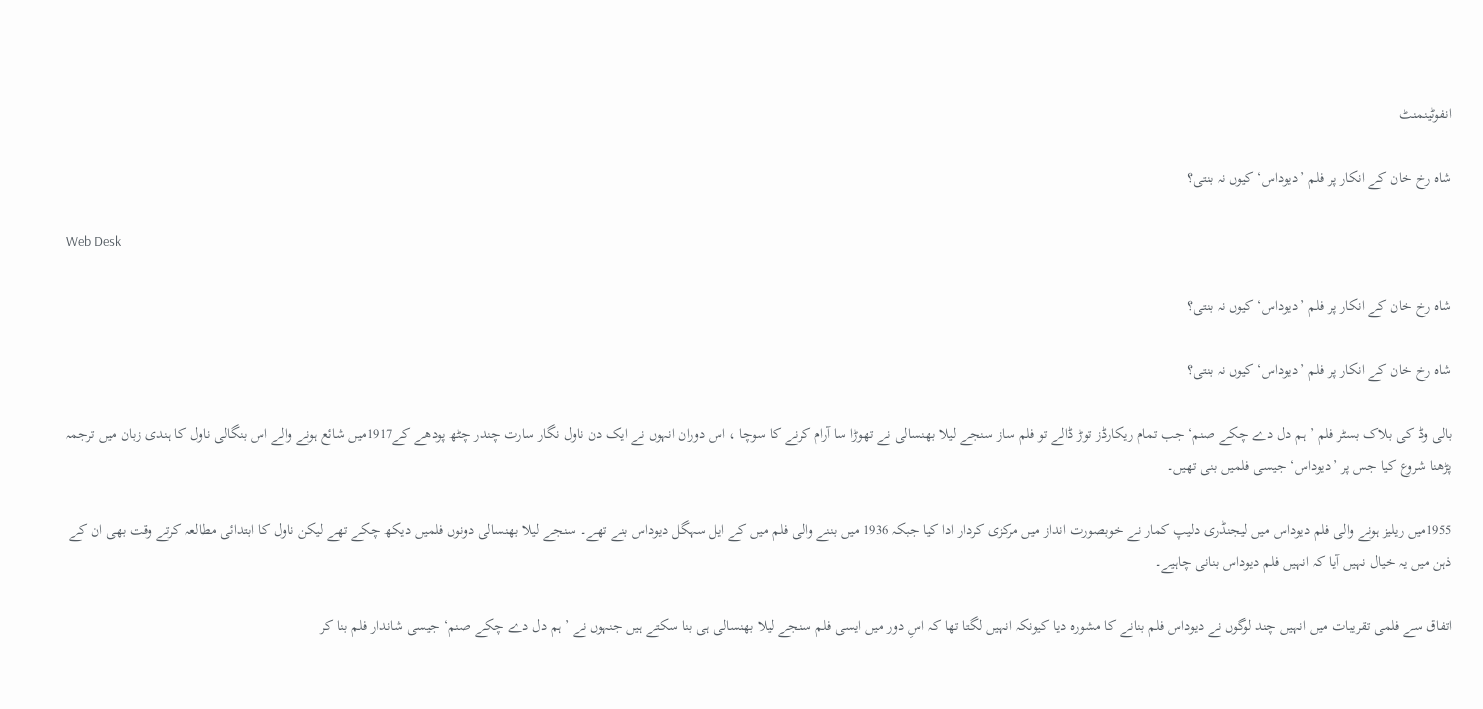انفوٹینمنٹ

شاہ رخ خان کے انکار پر فلم ’دیوداس‘ کیوں نہ بنتی؟

Web Desk

شاہ رخ خان کے انکار پر فلم ’دیوداس‘ کیوں نہ بنتی؟

شاہ رخ خان کے انکار پر فلم ’دیوداس‘ کیوں نہ بنتی؟

بالی وڈ کی بلاک بسٹر فلم ’ ہم دل دے چکے صنم‘ جب تمام ریکارڈز توڑ ڈالے تو فلم ساز سنجے لیلا بھنسالی نے تھوڑا سا آرام کرنے کا سوچا ، اس دوران انہوں نے ایک دن ناول نگار سارت چندر چٹھ پودھے کے1917میں شائع ہونے والے اس بنگالی ناول کا ہندی زبان میں ترجمہ پڑھنا شروع کیا جس پر ’دیوداس‘ جیسی فلمیں بنی تھیں۔

1955میں ریلیز ہونے والی فلم دیوداس میں لیجنڈری دلیپ کمار نے خوبصورت انداز میں مرکزی کردار ادا کیا جبکہ 1936 میں بننے والی فلم میں کے ایل سہگل دیوداس بنے تھے۔ سنجے لیلا بھنسالی دونوں فلمیں دیکھ چکے تھے لیکن ناول کا ابتدائی مطالعہ کرتے وقت بھی ان کے ذہن میں یہ خیال نہیں آیا کہ انہیں فلم دیوداس بنانی چاہیے۔

اتفاق سے فلمی تقریبات میں انہیں چند لوگوں نے دیوداس فلم بنانے کا مشورہ دیا کیونکہ انہیں لگتا تھا کہ اسِ دور میں ایسی فلم سنجے لیلا بھنسالی ہی بنا سکتے ہیں جنہوں نے ’ہم دل دے چکے صنم‘ جیسی شاندار فلم بنا کر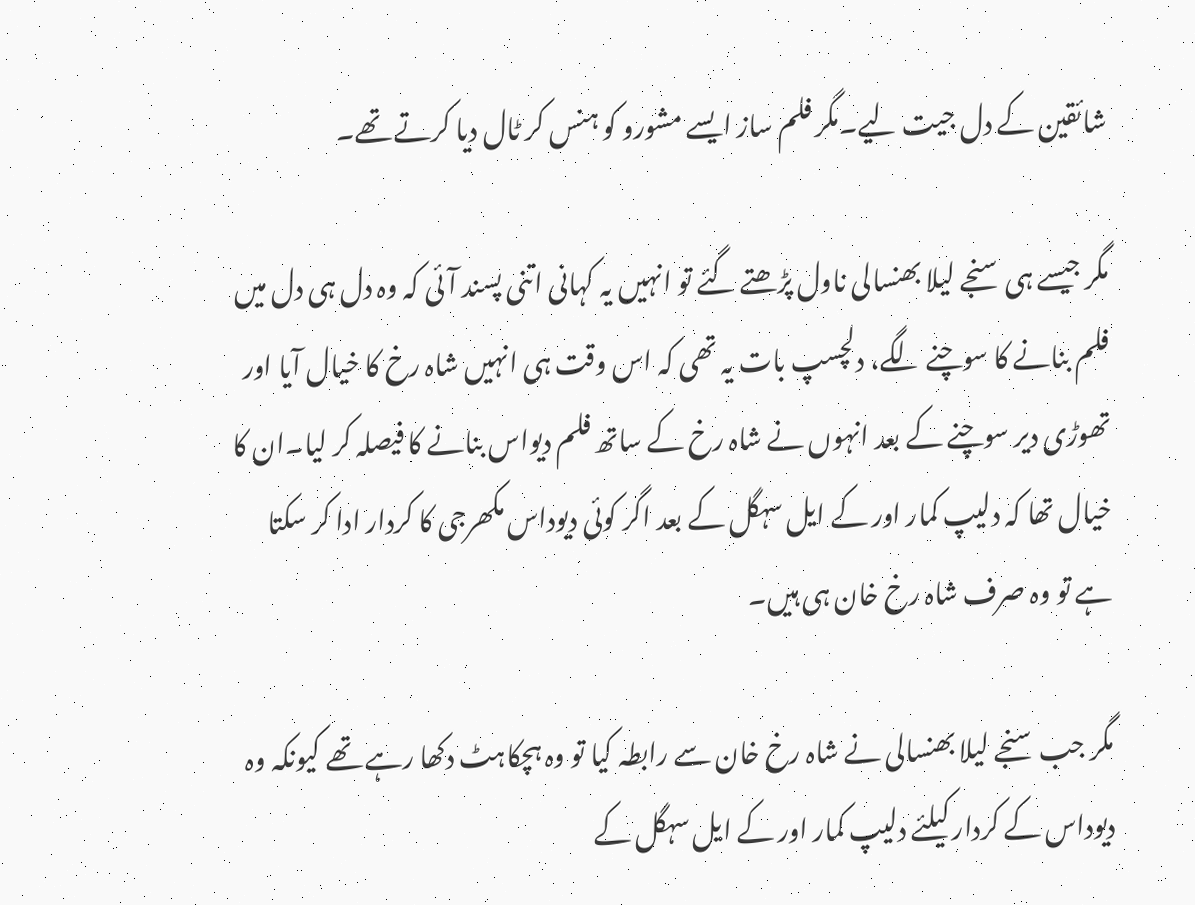شائقین کے دل جیت لیے۔مگر فلم ساز ایسے مشورو کو ہنس کر ٹال دیا کرتے تھے۔

مگر جیسے ہی سنجے لیلا بھنسالی ناول پڑھتے گئے تو انہیں یہ کہانی اتنی پسند آئی کہ وہ دل ہی دل میں فلم بنانے کا سوچنے لگے، دلچسپ بات یہ تھی کہ اس وقت ہی انہیں شاہ رخ کا خیال آیا اور تھوڑی دیر سوچنے کے بعد انہوں نے شاہ رخ کے ساتھ فلم دیواس بنانے کا فیصلہ کر لیا۔ان کا خیال تھا کہ دلیپ کمار اور کے ایل سہگل کے بعد اگر کوئی دیوداس مکھرجی کا کردار ادا کر سکتا ہے تو وہ صرف شاہ رخ خان ہی ہیں۔

مگر جب سنجے لیلا بھنسالی نے شاہ رخ خان سے رابطہ کیا تو وہ ہچکاہٹ دکھا رہے تھے کیونکہ وہ دیوداس کے کردار کیلئے دلیپ کمار اور کے ایل سہگل کے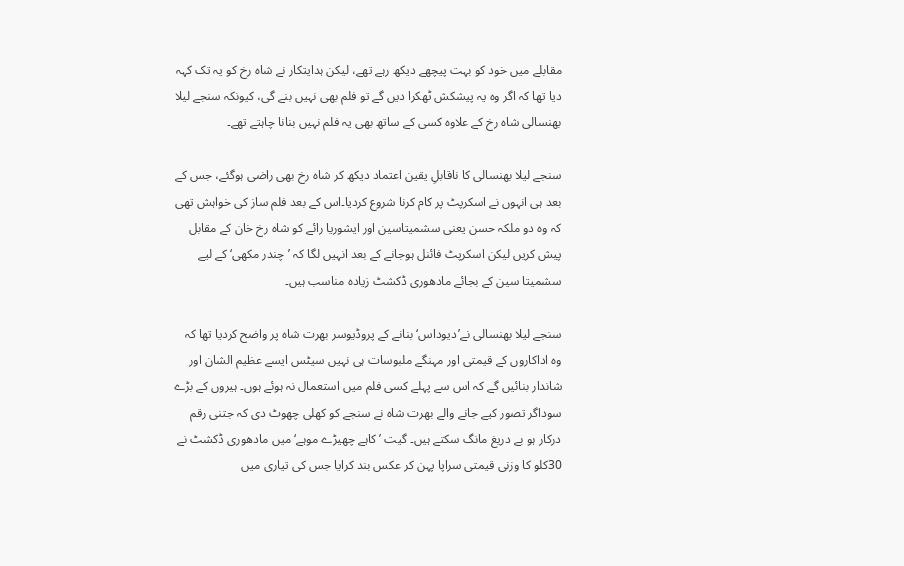مقابلے میں خود کو بہت پیچھے دیکھ رہے تھے، لیکن ہدایتکار نے شاہ رخ کو یہ تک کہہ دیا تھا کہ اگر وہ یہ پیشکش ٹھکرا دیں گے تو فلم بھی نہیں بنے گی، کیونکہ سنجے لیلا بھنسالی شاہ رخ کے علاوہ کسی کے ساتھ بھی یہ فلم نہیں بنانا چاہتے تھے۔

سنجے لیلا بھنسالی کا ناقابلِ یقین اعتماد دیکھ کر شاہ رخ بھی راضی ہوگئے، جس کے بعد ہی انہوں نے اسکرپٹ پر کام کرنا شروع کردیا۔اس کے بعد فلم ساز کی خواہش تھی کہ وہ دو ملکہ حسن یعنی سشمیتاسین اور ایشوریا رائے کو شاہ رخ خان کے مقابل پیش کریں لیکن اسکرپٹ فائنل ہوجانے کے بعد انہیں لگا کہ ’چندر مکھی‘ کے لیے سشمیتا سین کے بجائے مادھوری ڈکشٹ زیادہ مناسب ہیں۔

سنجے لیلا بھنسالی نے’دیوداس‘ بنانے کے پروڈیوسر بھرت شاہ پر واضح کردیا تھا کہ وہ اداکاروں کے قیمتی اور مہنگے ملبوسات ہی نہیں سیٹس ایسے عظیم الشان اور شاندار بنائیں گے کہ اس سے پہلے کسی فلم میں استعمال نہ ہوئے ہوں۔ ہیروں کے بڑے سوداگر تصور کیے جانے والے بھرت شاہ نے سنجے کو کھلی چھوٹ دی کہ جتنی رقم درکار ہو بے دریغ مانگ سکتے ہیں۔ گیت ’کاہے چھیڑے موہے‘ میں مادھوری ڈکشٹ نے 30کلو کا وزنی قیمتی سراپا پہن کر عکس بند کرایا جس کی تیاری میں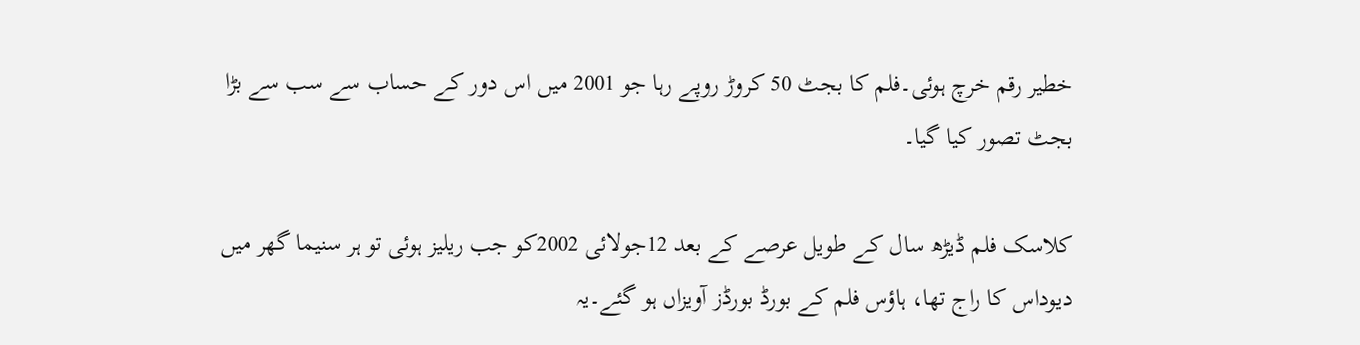خطیر رقم خرچ ہوئی۔فلم کا بجٹ 50 کروڑ روپے رہا جو 2001 میں اس دور کے حساب سے سب سے بڑا بجٹ تصور کیا گیا۔

کلاسک فلم ڈیڑھ سال کے طویل عرصے کے بعد 12جولائی 2002کو جب ریلیز ہوئی تو ہر سنیما گھر میں دیوداس کا راج تھا، ہاؤس فلم کے بورڈ بورڈز آویزاں ہو گئے۔یہ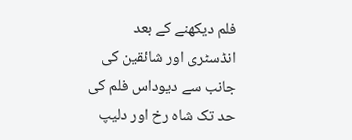فلم دیکھنے کے بعد انڈسٹری اور شائقین کی جانب سے دیوداس فلم کی حد تک شاہ رخ اور دلیپ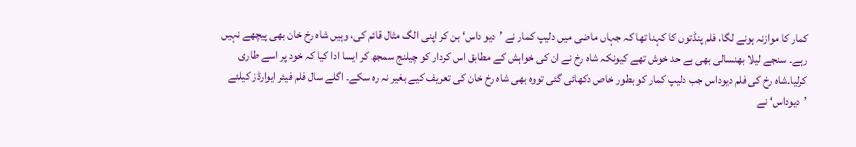کمار کا موازنہ ہونے لگا، فلم پنڈتوں کا کہنا تھا کہ جہاں ماضی میں دلیپ کمار نے ’دیو داس‘ بن کر اپنی الگ مثال قائم کی، وہیں شاہ رخ خان بھی پیچھے نہیں رہے۔ سنجے لیلا بھنسالی بھی بے حد خوش تھے کیونکہ شاہ رخ نے ان کی خواہش کے مطابق اس کردار کو چیلنج سمجھ کر ایسا ادا کیا کہ خود پر اسے طاری کرلیا۔شاہ رخ کی فلم دیوداس جب دلیپ کمار کو بطور خاص دکھائی گئی تووہ بھی شاہ رخ خان کی تعریف کیے بغیر نہ رہ سکے۔ اگلے سال فلم فیئر ایوارڈز کیلئے ’دیوداس‘ نے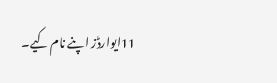11ایوارڈز اپنے نام کیے۔